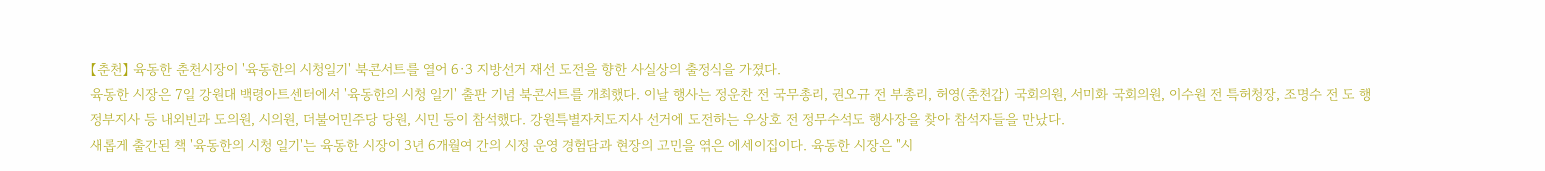【춘천】 육동한 춘천시장이 '육동한의 시청일기' 북콘서트를 열어 6·3 지방선거 재선 도전을 향한 사실상의 출정식을 가졌다.
육동한 시장은 7일 강원대 백령아트센터에서 '육동한의 시청 일기' 출판 기념 북콘서트를 개최했다. 이날 행사는 정운찬 전 국무총리, 권오규 전 부총리, 허영(춘천갑) 국회의원, 서미화 국회의원, 이수원 전 특허청장, 조명수 전 도 행정부지사 등 내외빈과 도의원, 시의원, 더불어민주당 당원, 시민 등이 참석했다. 강원특별자치도지사 선거에 도전하는 우상호 전 정무수석도 행사장을 찾아 참석자들을 만났다.
새롭게 출간된 책 '육동한의 시청 일기'는 육동한 시장이 3년 6개월여 간의 시정 운영 경험담과 현장의 고민을 엮은 에세이집이다. 육동한 시장은 "시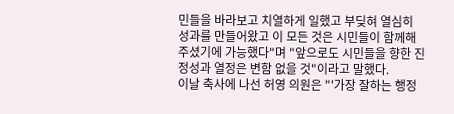민들을 바라보고 치열하게 일했고 부딪혀 열심히 성과를 만들어왔고 이 모든 것은 시민들이 함께해주셨기에 가능했다"며 "앞으로도 시민들을 향한 진정성과 열정은 변함 없을 것"이라고 말했다.
이날 축사에 나선 허영 의원은 "'가장 잘하는 행정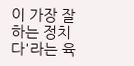이 가장 잘하는 정치다'라는 육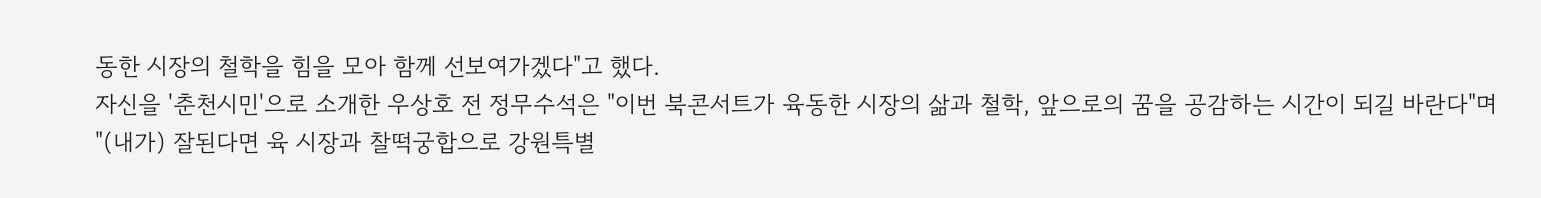동한 시장의 철학을 힘을 모아 함께 선보여가겠다"고 했다.
자신을 '춘천시민'으로 소개한 우상호 전 정무수석은 "이번 북콘서트가 육동한 시장의 삶과 철학, 앞으로의 꿈을 공감하는 시간이 되길 바란다"며 "(내가) 잘된다면 육 시장과 찰떡궁합으로 강원특별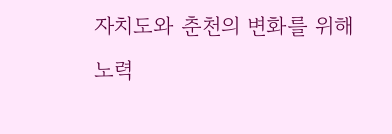자치도와 춘천의 변화를 위해 노력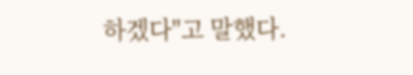하겠다"고 말했다.